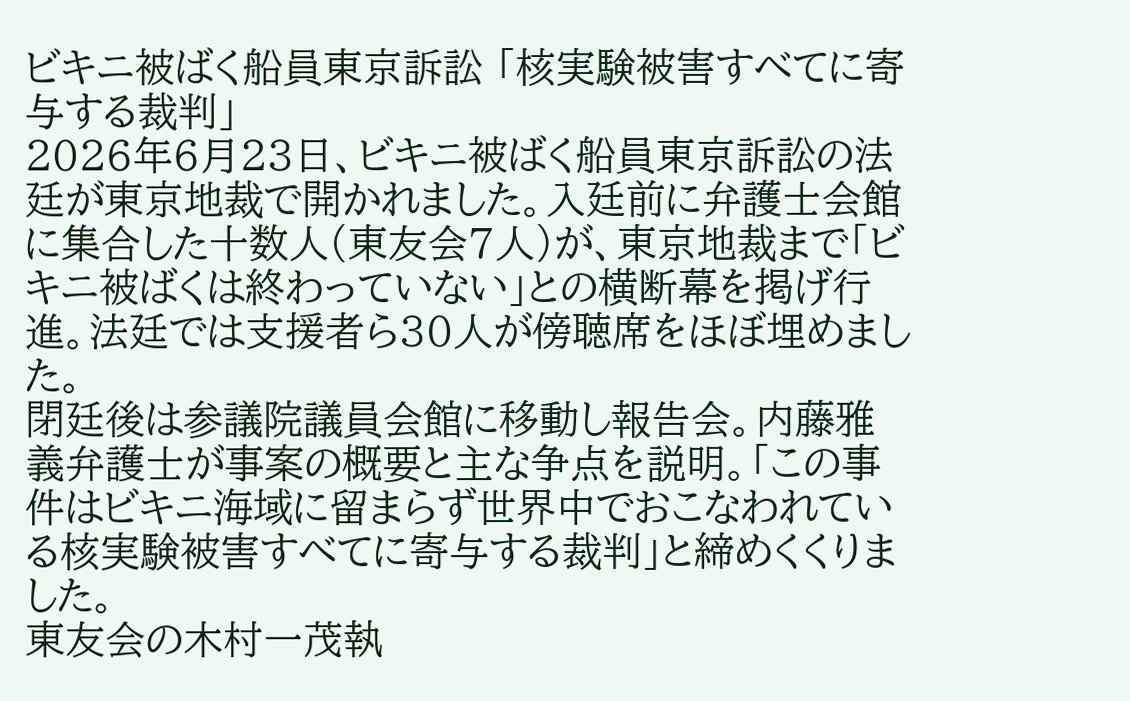ビキニ被ばく船員東京訴訟 「核実験被害すべてに寄与する裁判」
2026年6月23日、ビキニ被ばく船員東京訴訟の法廷が東京地裁で開かれました。入廷前に弁護士会館に集合した十数人(東友会7人)が、東京地裁まで「ビキニ被ばくは終わっていない」との横断幕を掲げ行進。法廷では支援者ら30人が傍聴席をほぼ埋めました。
閉廷後は参議院議員会館に移動し報告会。内藤雅義弁護士が事案の概要と主な争点を説明。「この事件はビキニ海域に留まらず世界中でおこなわれている核実験被害すべてに寄与する裁判」と締めくくりました。
東友会の木村一茂執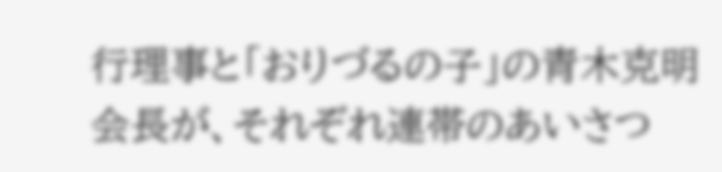行理事と「おりづるの子」の青木克明会長が、それぞれ連帯のあいさつ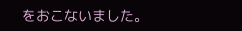をおこないました。